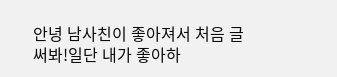안녕 남사친이 좋아져서 처음 글 써봐!일단 내가 좋아하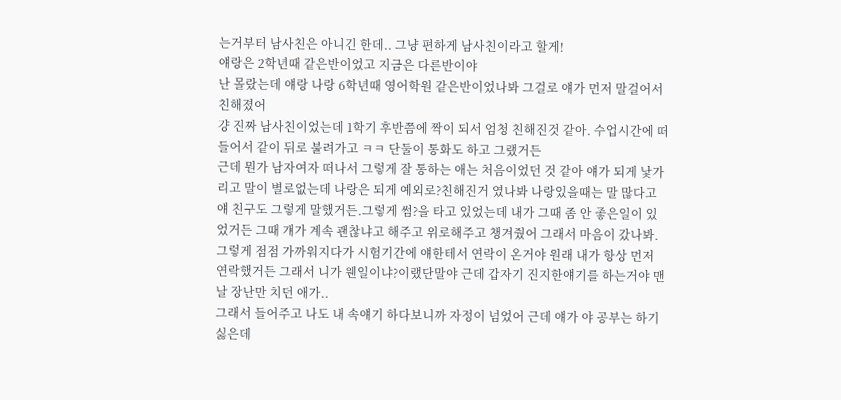는거부터 남사친은 아니긴 한데.. 그냥 편하게 남사친이라고 할게!
얘랑은 2학년때 같은반이었고 지금은 다른반이야
난 몰랐는데 얘랑 나랑 6학년때 영어학원 같은반이었나봐 그걸로 얘가 먼저 말걸어서 친해졌어
걍 진짜 남사친이었는데 1학기 후반쯤에 짝이 되서 엄청 친해진것 같아. 수업시간에 떠들어서 같이 뒤로 불려가고 ㅋㅋ 단둘이 통화도 하고 그랬거든
근데 뭔가 남자여자 떠나서 그렇게 잘 통하는 애는 처음이었던 것 같아 얘가 되게 낯가리고 말이 별로없는데 나랑은 되게 예외로?친해진거 였나봐 나랑있을때는 말 많다고 얘 친구도 그렇게 말했거든.그렇게 썸?을 타고 있었는데 내가 그때 좀 안 좋은일이 있었거든 그때 걔가 계속 괜찮냐고 해주고 위로해주고 챙겨줬어 그래서 마음이 갔나봐.
그렇게 점점 가까워지다가 시험기간에 얘한테서 연락이 온거야 원래 내가 항상 먼저 연락했거든 그래서 니가 웬일이냐?이랬단말야 근데 갑자기 진지한얘기를 하는거야 맨날 장난만 치던 애가..
그래서 들어주고 나도 내 속얘기 하다보니까 자정이 넘었어 근데 얘가 야 공부는 하기싫은데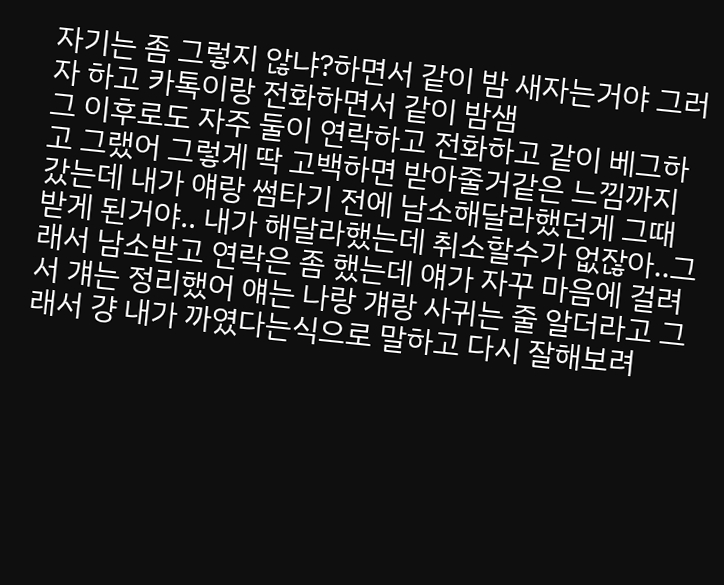자기는 좀 그렇지 않냐?하면서 같이 밤 새자는거야 그러자 하고 카톡이랑 전화하면서 같이 밤샘
그 이후로도 자주 둘이 연락하고 전화하고 같이 베그하고 그랬어 그렇게 딱 고백하면 받아줄거같은 느낌까지 갔는데 내가 얘랑 썸타기 전에 남소해달라했던게 그때 받게 된거야.. 내가 해달라했는데 취소할수가 없잖아..그래서 남소받고 연락은 좀 했는데 얘가 자꾸 마음에 걸려서 걔는 정리했어 얘는 나랑 걔랑 사귀는 줄 알더라고 그래서 걍 내가 까였다는식으로 말하고 다시 잘해보려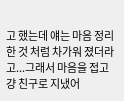고 했는데 얘는 마음 정리한 것 처럼 차가워 졌더라고...그래서 마음을 접고 걍 친구로 지냈어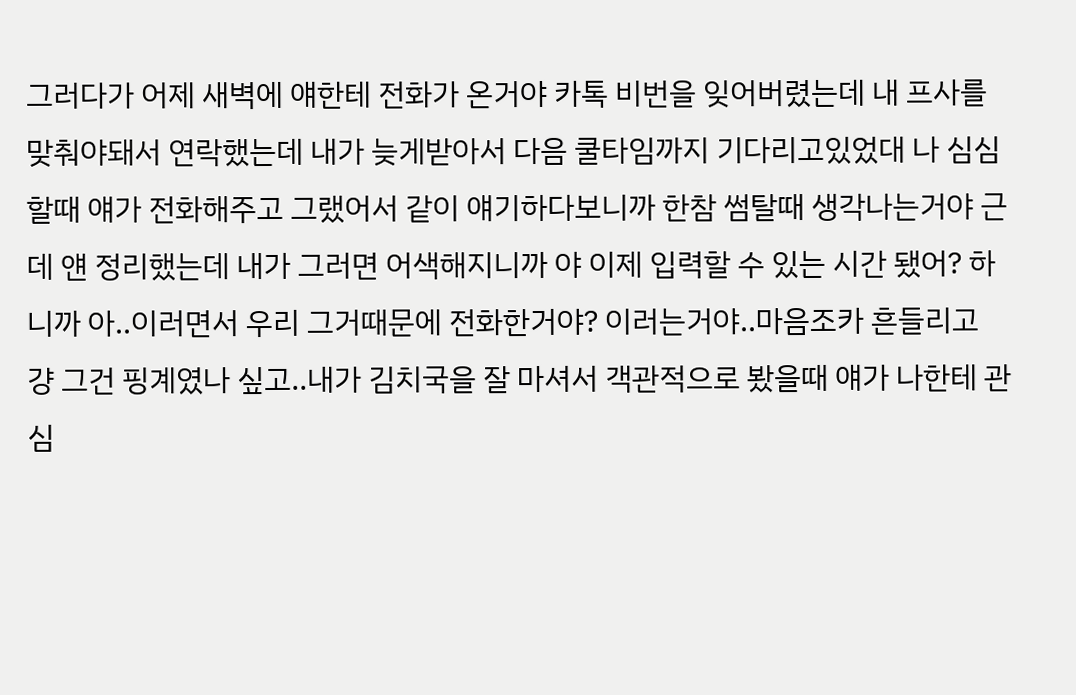그러다가 어제 새벽에 얘한테 전화가 온거야 카톡 비번을 잊어버렸는데 내 프사를 맞춰야돼서 연락했는데 내가 늦게받아서 다음 쿨타임까지 기다리고있었대 나 심심할때 얘가 전화해주고 그랬어서 같이 얘기하다보니까 한참 썸탈때 생각나는거야 근데 얜 정리했는데 내가 그러면 어색해지니까 야 이제 입력할 수 있는 시간 됐어? 하니까 아..이러면서 우리 그거때문에 전화한거야? 이러는거야..마음조카 흔들리고 걍 그건 핑계였나 싶고..내가 김치국을 잘 마셔서 객관적으로 봤을때 얘가 나한테 관심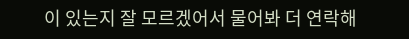이 있는지 잘 모르겠어서 물어봐 더 연락해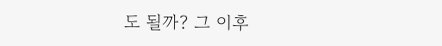도 될까? 그 이후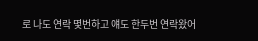로 나도 연락 몇번하고 얘도 한두번 연락왔어